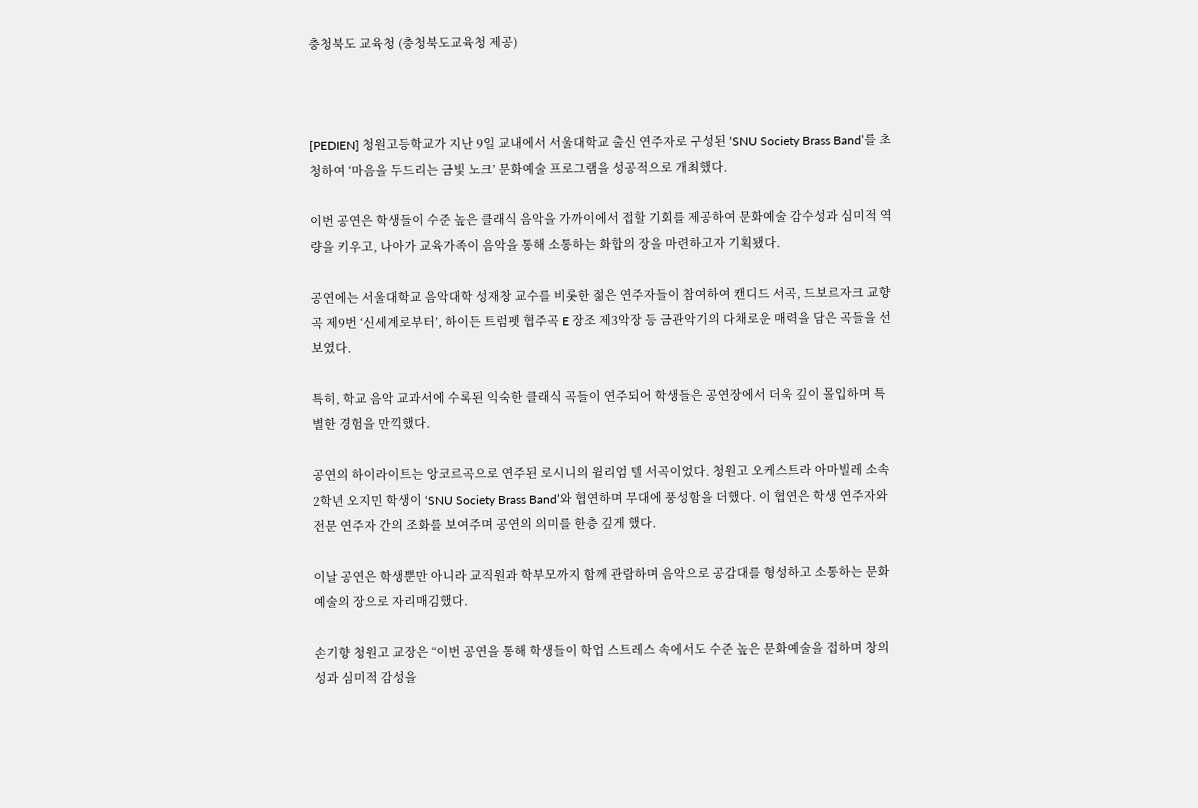충청북도 교육청 (충청북도교육청 제공)



[PEDIEN] 청원고등학교가 지난 9일 교내에서 서울대학교 출신 연주자로 구성된 ‘SNU Society Brass Band’를 초청하여 ‘마음을 두드리는 금빛 노크’ 문화예술 프로그램을 성공적으로 개최했다.

이번 공연은 학생들이 수준 높은 클래식 음악을 가까이에서 접할 기회를 제공하여 문화예술 감수성과 심미적 역량을 키우고, 나아가 교육가족이 음악을 통해 소통하는 화합의 장을 마련하고자 기획됐다.

공연에는 서울대학교 음악대학 성재창 교수를 비롯한 젊은 연주자들이 참여하여 캔디드 서곡, 드보르자크 교향곡 제9번 ‘신세계로부터’, 하이든 트럼펫 협주곡 E 장조 제3악장 등 금관악기의 다채로운 매력을 담은 곡들을 선보였다.

특히, 학교 음악 교과서에 수록된 익숙한 클래식 곡들이 연주되어 학생들은 공연장에서 더욱 깊이 몰입하며 특별한 경험을 만끽했다.

공연의 하이라이트는 앙코르곡으로 연주된 로시니의 윌리엄 텔 서곡이었다. 청원고 오케스트라 아마빌레 소속 2학년 오지민 학생이 ‘SNU Society Brass Band’와 협연하며 무대에 풍성함을 더했다. 이 협연은 학생 연주자와 전문 연주자 간의 조화를 보여주며 공연의 의미를 한층 깊게 했다.

이날 공연은 학생뿐만 아니라 교직원과 학부모까지 함께 관람하며 음악으로 공감대를 형성하고 소통하는 문화예술의 장으로 자리매김했다.

손기향 청원고 교장은 “이번 공연을 통해 학생들이 학업 스트레스 속에서도 수준 높은 문화예술을 접하며 창의성과 심미적 감성을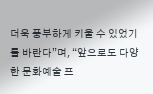더욱 풍부하게 키울 수 있었기를 바란다”며, “앞으로도 다양한 문화예술 프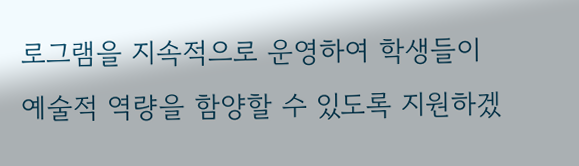로그램을 지속적으로 운영하여 학생들이 예술적 역량을 함양할 수 있도록 지원하겠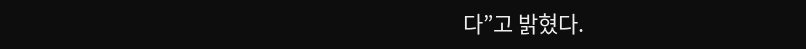다”고 밝혔다.